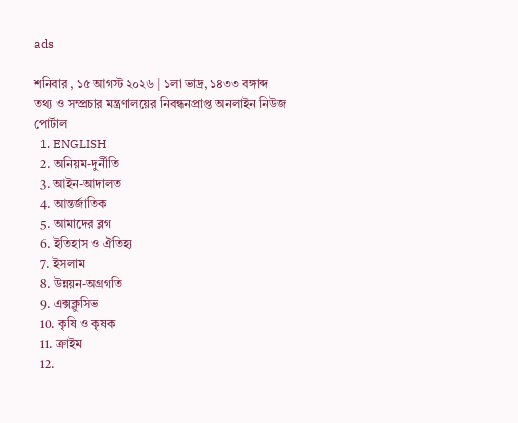ads

শনিবার , ১৫ আগস্ট ২০২৬ | ১লা ভাদ্র, ১৪৩৩ বঙ্গাব্দ
তথ্য ও সম্প্রচার মন্ত্রণালয়ের নিবন্ধনপ্রাপ্ত অনলাইন নিউজ পোর্টাল
  1. ENGLISH
  2. অনিয়ম-দুর্নীতি
  3. আইন-আদালত
  4. আন্তর্জাতিক
  5. আমাদের ব্লগ
  6. ইতিহাস ও ঐতিহ্য
  7. ইসলাম
  8. উন্নয়ন-অগ্রগতি
  9. এক্সক্লুসিভ
  10. কৃষি ও কৃষক
  11. ক্রাইম
  12.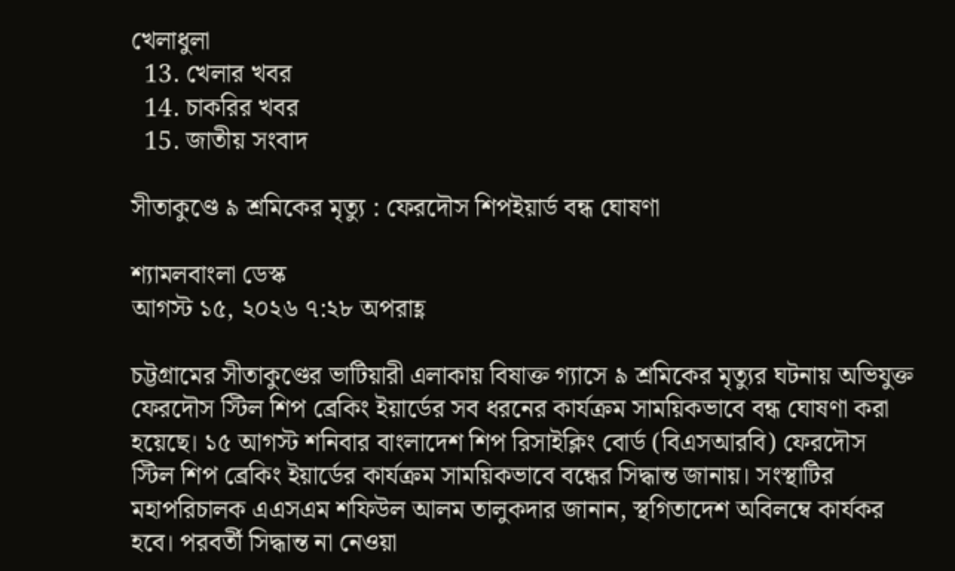খেলাধুলা
  13. খেলার খবর
  14. চাকরির খবর
  15. জাতীয় সংবাদ

সীতাকুণ্ডে ৯ শ্রমিকের মৃত্যু : ফেরদৌস শিপইয়ার্ড বন্ধ ঘোষণা

শ্যামলবাংলা ডেস্ক
আগস্ট ১৫, ২০২৬ ৭:২৮ অপরাহ্ণ

চট্টগ্রামের সীতাকুণ্ডের ভাটিয়ারী এলাকায় বিষাক্ত গ্যাসে ৯ শ্রমিকের মৃত্যুর ঘটনায় অভিযুক্ত ফেরদৌস স্টিল শিপ ব্রেকিং ইয়ার্ডের সব ধরনের কার্যক্রম সাময়িকভাবে বন্ধ ঘোষণা করা হয়েছে। ১৫ আগস্ট শনিবার বাংলাদেশ শিপ রিসাইক্লিং বোর্ড (বিএসআরবি) ফেরদৌস স্টিল শিপ ব্রেকিং ইয়ার্ডের কার্যক্রম সাময়িকভাবে বন্ধের সিদ্ধান্ত জানায়। সংস্থাটির মহাপরিচালক এএসএম শফিউল আলম তালুকদার জানান, স্থগিতাদেশ অবিলম্বে কার্যকর হবে। পরবর্তী সিদ্ধান্ত না নেওয়া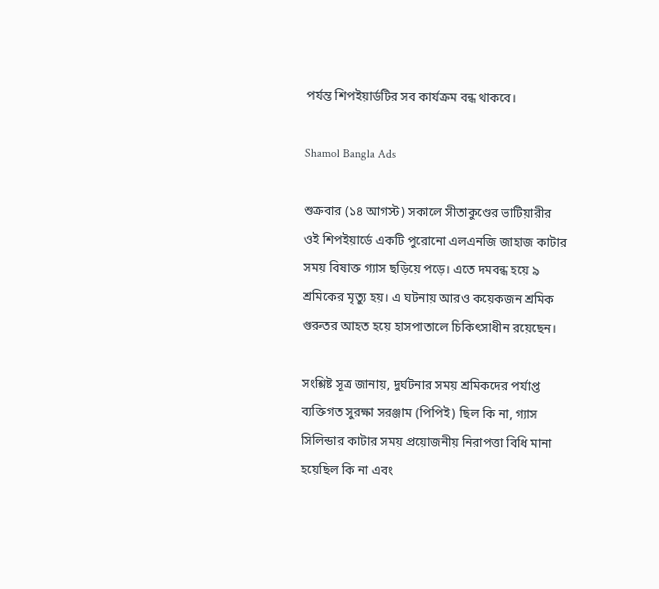পর্যন্ত শিপইয়ার্ডটির সব কার্যক্রম বন্ধ থাকবে।

Shamol Bangla Ads

শুক্রবার (১৪ আগস্ট) সকালে সীতাকুণ্ডের ভাটিয়ারীর ওই শিপইয়ার্ডে একটি পুরোনো এলএনজি জাহাজ কাটার সময় বিষাক্ত গ্যাস ছড়িয়ে পড়ে। এতে দমবন্ধ হয়ে ৯ শ্রমিকের মৃত্যু হয়। এ ঘটনায় আরও কয়েকজন শ্রমিক গুরুতর আহত হয়ে হাসপাতালে চিকিৎসাধীন রয়েছেন।

সংশ্লিষ্ট সূত্র জানায়, দুর্ঘটনার সময় শ্রমিকদের পর্যাপ্ত ব্যক্তিগত সুরক্ষা সরঞ্জাম (পিপিই) ছিল কি না, গ্যাস সিলিন্ডার কাটার সময় প্রয়োজনীয় নিরাপত্তা বিধি মানা হয়েছিল কি না এবং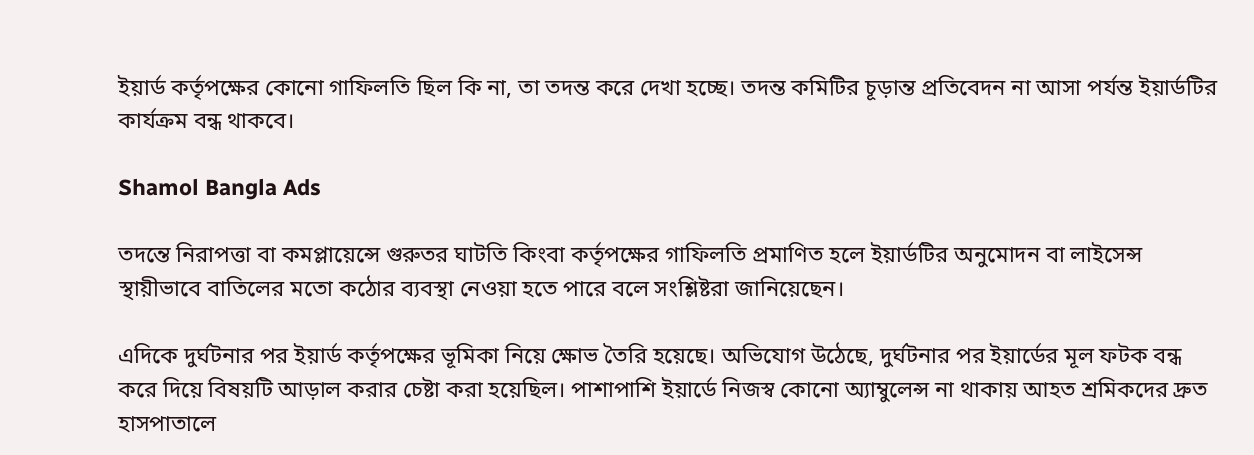ইয়ার্ড কর্তৃপক্ষের কোনো গাফিলতি ছিল কি না, তা তদন্ত করে দেখা হচ্ছে। তদন্ত কমিটির চূড়ান্ত প্রতিবেদন না আসা পর্যন্ত ইয়ার্ডটির কার্যক্রম বন্ধ থাকবে।

Shamol Bangla Ads

তদন্তে নিরাপত্তা বা কমপ্লায়েন্সে গুরুতর ঘাটতি কিংবা কর্তৃপক্ষের গাফিলতি প্রমাণিত হলে ইয়ার্ডটির অনুমোদন বা লাইসেন্স স্থায়ীভাবে বাতিলের মতো কঠোর ব্যবস্থা নেওয়া হতে পারে বলে সংশ্লিষ্টরা জানিয়েছেন।

এদিকে দুর্ঘটনার পর ইয়ার্ড কর্তৃপক্ষের ভূমিকা নিয়ে ক্ষোভ তৈরি হয়েছে। অভিযোগ উঠেছে, দুর্ঘটনার পর ইয়ার্ডের মূল ফটক বন্ধ করে দিয়ে বিষয়টি আড়াল করার চেষ্টা করা হয়েছিল। পাশাপাশি ইয়ার্ডে নিজস্ব কোনো অ্যাম্বুলেন্স না থাকায় আহত শ্রমিকদের দ্রুত হাসপাতালে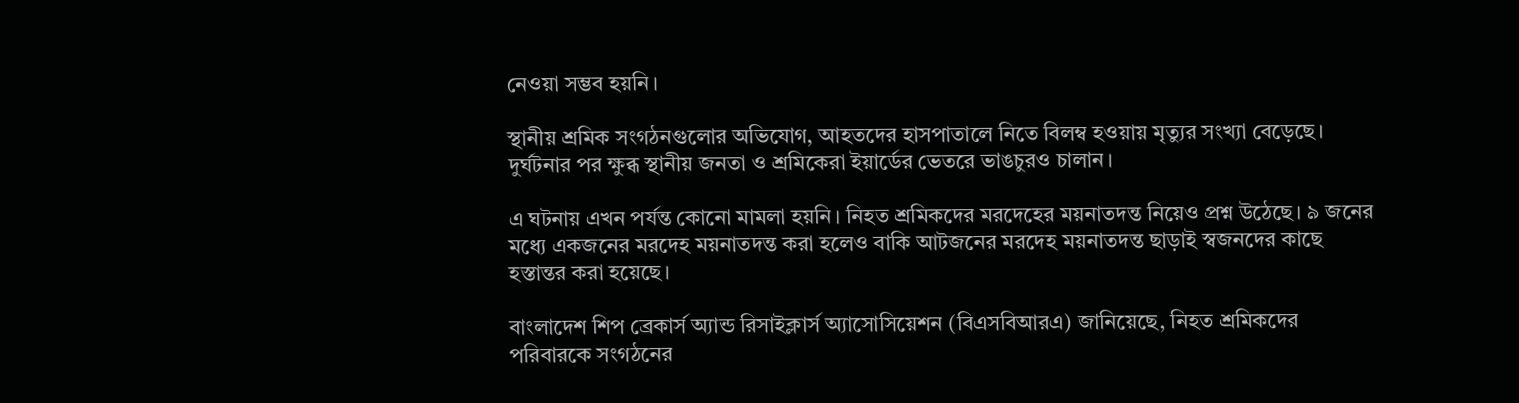নেওয়া সম্ভব হয়নি।

স্থানীয় শ্রমিক সংগঠনগুলোর অভিযোগ, আহতদের হাসপাতালে নিতে বিলম্ব হওয়ায় মৃত্যুর সংখ্যা বেড়েছে। দুর্ঘটনার পর ক্ষুব্ধ স্থানীয় জনতা ও শ্রমিকেরা ইয়ার্ডের ভেতরে ভাঙচুরও চালান।

এ ঘটনায় এখন পর্যন্ত কোনো মামলা হয়নি। নিহত শ্রমিকদের মরদেহের ময়নাতদন্ত নিয়েও প্রশ্ন উঠেছে। ৯ জনের মধ্যে একজনের মরদেহ ময়নাতদন্ত করা হলেও বাকি আটজনের মরদেহ ময়নাতদন্ত ছাড়াই স্বজনদের কাছে হস্তান্তর করা হয়েছে।

বাংলাদেশ শিপ ব্রেকার্স অ্যান্ড রিসাইক্লার্স অ্যাসোসিয়েশন (বিএসবিআরএ) জানিয়েছে, নিহত শ্রমিকদের পরিবারকে সংগঠনের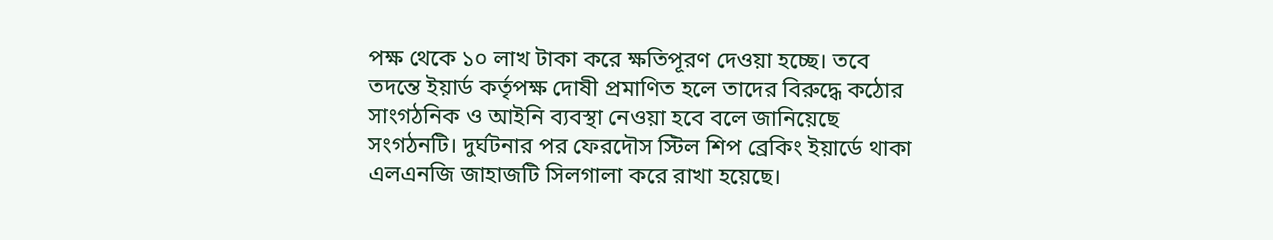পক্ষ থেকে ১০ লাখ টাকা করে ক্ষতিপূরণ দেওয়া হচ্ছে। তবে তদন্তে ইয়ার্ড কর্তৃপক্ষ দোষী প্রমাণিত হলে তাদের বিরুদ্ধে কঠোর সাংগঠনিক ও আইনি ব্যবস্থা নেওয়া হবে বলে জানিয়েছে সংগঠনটি। দুর্ঘটনার পর ফেরদৌস স্টিল শিপ ব্রেকিং ইয়ার্ডে থাকা এলএনজি জাহাজটি সিলগালা করে রাখা হয়েছে।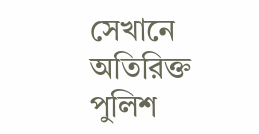সেখানে অতিরিক্ত পুলিশ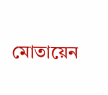মোতায়েন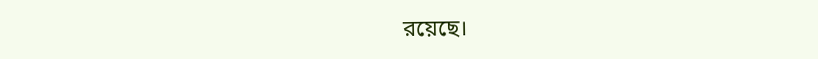রয়েছে।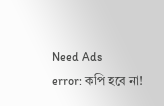Need Ads
error: কপি হবে না!